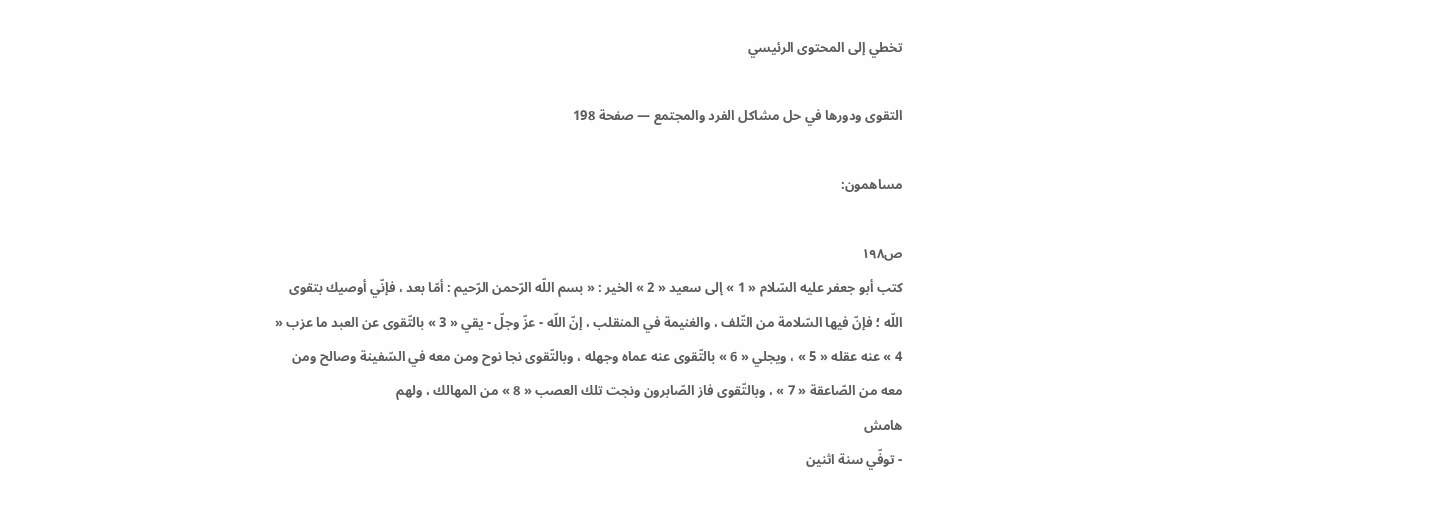تخطي إلى المحتوى الرئيسي

التقوى ودورها في حل مشاكل الفرد والمجتمع — صفحة 198

مساهمون:

ص١٩٨
كتب أبو جعفر عليه السّلام « 1 » إلى سعيد « 2 » الخير : « بسم اللّه الرّحمن الرّحيم : أمّا بعد ، فإنّي أوصيك بتقوى اللّه ؛ فإنّ فيها السّلامة من التّلف ، والغنيمة في المنقلب ، إنّ اللّه - عزّ وجلّ - يقي « 3 » بالتّقوى عن العبد ما عزب « 4 » عنه عقله « 5 » ، ويجلي « 6 » بالتّقوى عنه عماه وجهله ، وبالتّقوى نجا نوح ومن معه في السّفينة وصالح ومن معه من الصّاعقة « 7 » ، وبالتّقوى فاز الصّابرون ونجت تلك العصب « 8 » من المهالك ، ولهم
هامش
- توفّي سنة اثنين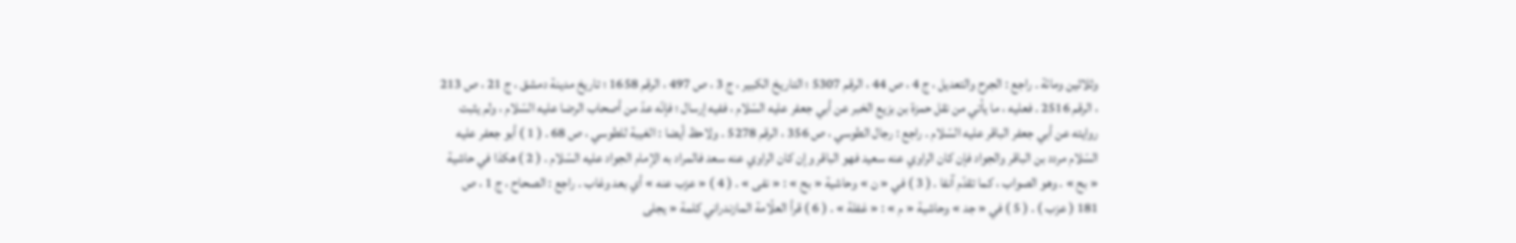وثلاثين ومائة . راجع : الجرح والتعديل ، ج 4 ، ص 44 ، الرقم 5307 ؛ التاريخ الكبير ، ج 3 ، ص 497 ، الرقم 1658 ؛ تاريخ مدينة دمشق ، ج 21 ، ص 213 ، الرقم 2516 . فعليه ، ما يأتي من نقل حمزة بن بزيع الخبر عن أبي جعفر عليه السّلام ، ففيه إرسال ؛ فإنّه عدّ من أصحاب الرضا عليه السّلام ، ولم يثبت روايته عن أبي جعفر الباقر عليه السّلام . راجع : رجال الطوسي ، ص 356 ، الرقم 5278 . ولاحظ أيضا : الغيبة للطوسي ، ص 68 . ( 1 ) أبو جعفر عليه السّلام مردد بن الباقر والجواد فإن كان الراوي عنه سعيد فهو الباقر وإن كان الراوي عنه سعد فالمراد به الإمام الجواد عليه السّلام . ( 2 ) هكذا في حاشية « بح » . وهو الصواب ، كما تقدّم آنفا . ( 3 ) في « ن » وحاشية « بح » : « نفى » . ( 4 ) « عزب عنه » أي بعد وغاب . راجع : الصحاح ، ج 1 ، ص 181 ( عزب ) . ( 5 ) في « جد » وحاشية « م » : « غفلة » . ( 6 ) قرأ العلّامة المازندراني كلمة « يجلى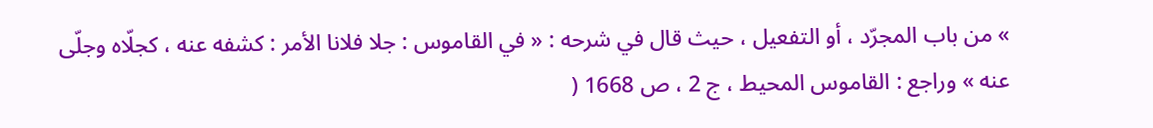» من باب المجرّد ، أو التفعيل ، حيث قال في شرحه : « في القاموس : جلا فلانا الأمر : كشفه عنه ، كجلّاه وجلّى عنه » وراجع : القاموس المحيط ، ج 2 ، ص 1668 (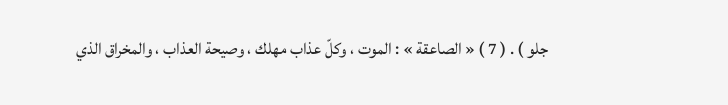جلو ) . ( 7 ) « الصاعقة » : الموت ، وكلّ عذاب مهلك ، وصيحة العذاب ، والمخراق الذي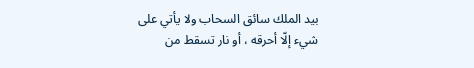بيد الملك سائق السحاب ولا يأتي على شيء إلّا أحرقه ، أو نار تسقط من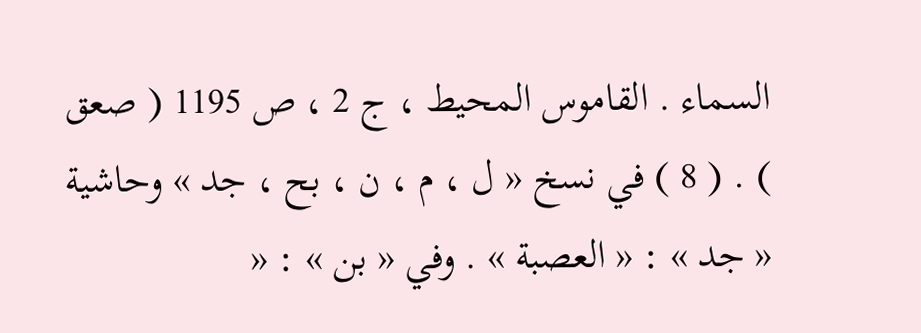السماء . القاموس المحيط ، ج 2 ، ص 1195 ( صعق ) . ( 8 ) في نسخ « ل ، م ، ن ، بح ، جد » وحاشية « جد » : « العصبة » . وفي « بن » : «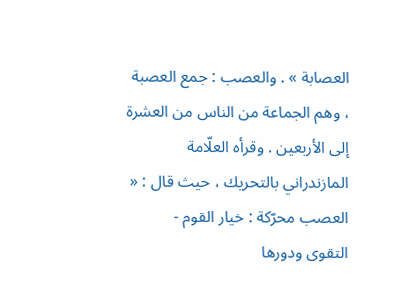العصابة » . والعصب : جمع العصبة ، وهم الجماعة من الناس من العشرة إلى الأربعين . وقرأه العلّامة المازندراني بالتحريك ، حيث قال : « العصب محرّكة : خيار القوم -
التقوى ودورها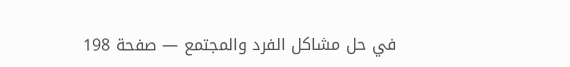في حل مشاكل الفرد والمجتمع — صفحة 198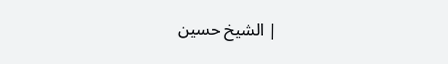| الشيخ حسين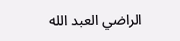الراضي العبد الله